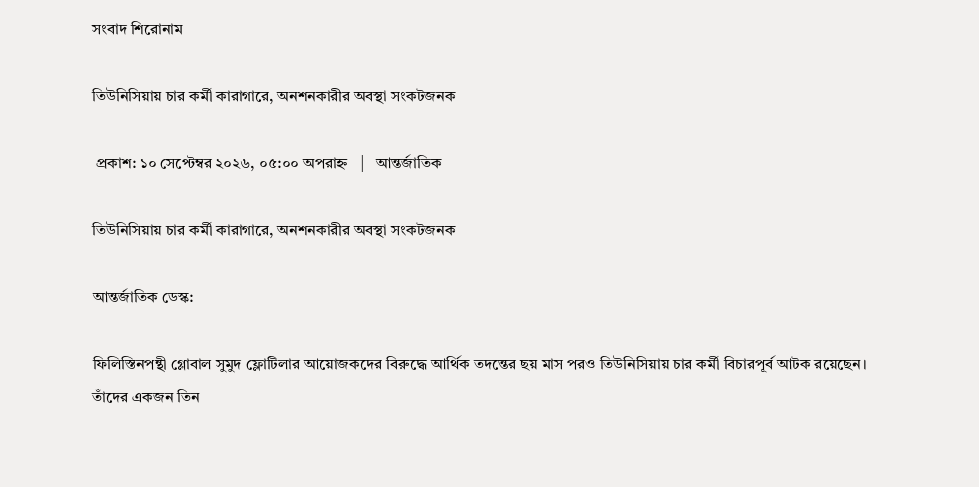সংবাদ শিরোনাম

তিউনিসিয়ায় চার কর্মী কারাগারে, অনশনকারীর অবস্থা সংকটজনক

 প্রকাশ: ১০ সেপ্টেম্বর ২০২৬, ০৫:০০ অপরাহ্ন   |   আন্তর্জাতিক

তিউনিসিয়ায় চার কর্মী কারাগারে, অনশনকারীর অবস্থা সংকটজনক

আন্তর্জাতিক ডেস্ক:

ফিলিস্তিনপন্থী গ্লোবাল সুমুদ ফ্লোটিলার আয়োজকদের বিরুদ্ধে আর্থিক তদন্তের ছয় মাস পরও তিউনিসিয়ায় চার কর্মী বিচারপূর্ব আটক রয়েছেন। তাঁদের একজন তিন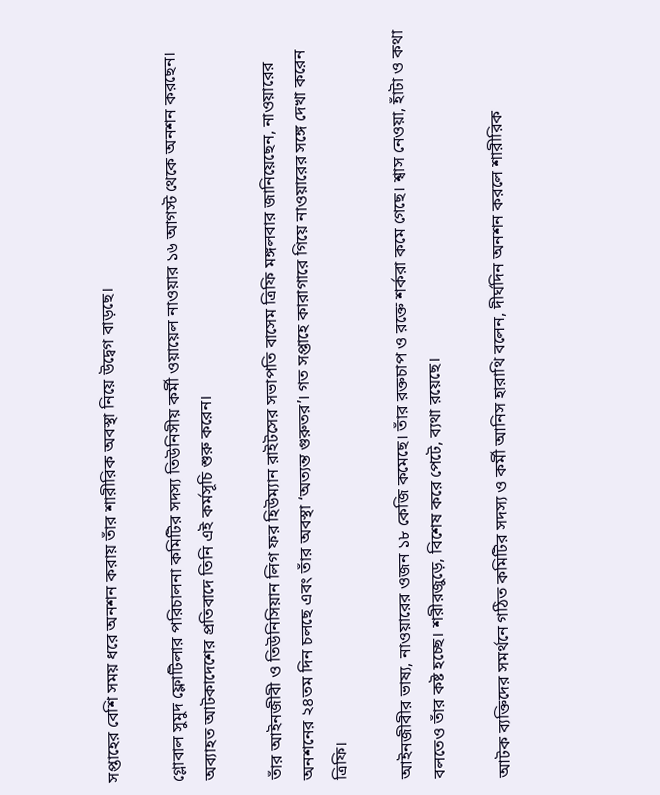সপ্তাহের বেশি সময় ধরে অনশন করায় তাঁর শারীরিক অবস্থা নিয়ে উদ্বেগ বাড়ছে।

গ্লোবাল সুমুদ ফ্লোটিলার পরিচালনা কমিটির সদস্য তিউনিসীয় কর্মী ওয়ায়েল নাওয়ার ১৬ আগস্ট থেকে অনশন করছেন। অব্যাহত আটকাদেশের প্রতিবাদে তিনি এই কর্মসূচি শুরু করেন।

তাঁর আইনজীবী ও তিউনিসিয়ান লিগ ফর হিউম্যান রাইটসের সভাপতি বাসেম ত্রিফি মঙ্গলবার জানিয়েছেন, নাওয়ারের অনশনের ২৪তম দিন চলছে এবং তাঁর অবস্থা ‘অত্যন্ত গুরুতর’। গত সপ্তাহে কারাগারে গিয়ে নাওয়ারের সঙ্গে দেখা করেন ত্রিফি।

আইনজীবীর ভাষ্য, নাওয়ারের ওজন ১৮ কেজি কমেছে। তাঁর রক্তচাপ ও রক্তে শর্করা কমে গেছে। শ্বাস নেওয়া, হাঁটা ও কথা বলতেও তাঁর কষ্ট হচ্ছে। শরীরজুড়ে, বিশেষ করে পেটে, ব্যথা রয়েছে।

আটক ব্যক্তিদের সমর্থনে গঠিত কমিটির সদস্য ও কর্মী আনিস হারাথি বলেন, দীর্ঘদিন অনশন করলে শারীরিক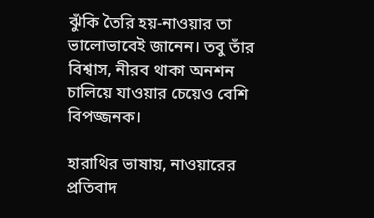ঝুঁকি তৈরি হয়-নাওয়ার তা ভালোভাবেই জানেন। তবু তাঁর বিশ্বাস, নীরব থাকা অনশন চালিয়ে যাওয়ার চেয়েও বেশি বিপজ্জনক।

হারাথির ভাষায়, নাওয়ারের প্রতিবাদ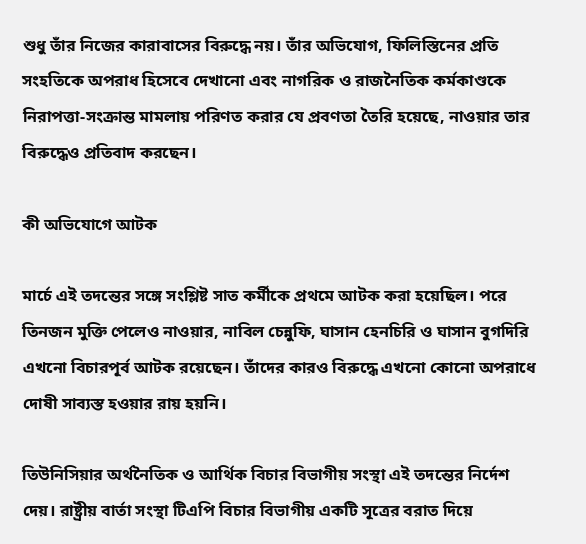শুধু তাঁর নিজের কারাবাসের বিরুদ্ধে নয়। তাঁর অভিযোগ, ফিলিস্তিনের প্রতি সংহতিকে অপরাধ হিসেবে দেখানো এবং নাগরিক ও রাজনৈতিক কর্মকাণ্ডকে নিরাপত্তা-সংক্রান্ত মামলায় পরিণত করার যে প্রবণতা তৈরি হয়েছে, নাওয়ার তার বিরুদ্ধেও প্রতিবাদ করছেন।

কী অভিযোগে আটক

মার্চে এই তদন্তের সঙ্গে সংশ্লিষ্ট সাত কর্মীকে প্রথমে আটক করা হয়েছিল। পরে তিনজন মুক্তি পেলেও নাওয়ার, নাবিল চেন্নুফি, ঘাসান হেনচিরি ও ঘাসান বুগদিরি এখনো বিচারপূর্ব আটক রয়েছেন। তাঁদের কারও বিরুদ্ধে এখনো কোনো অপরাধে দোষী সাব্যস্ত হওয়ার রায় হয়নি।

তিউনিসিয়ার অর্থনৈতিক ও আর্থিক বিচার বিভাগীয় সংস্থা এই তদন্তের নির্দেশ দেয়। রাষ্ট্রীয় বার্তা সংস্থা টিএপি বিচার বিভাগীয় একটি সূত্রের বরাত দিয়ে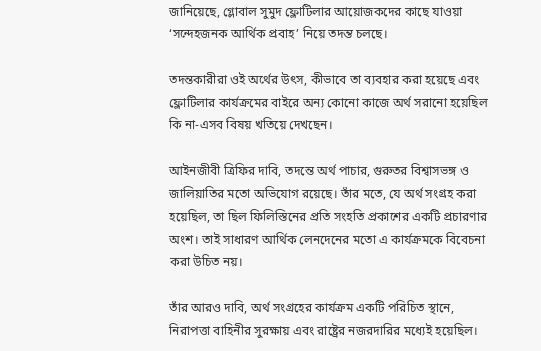জানিয়েছে, গ্লোবাল সুমুদ ফ্লোটিলার আয়োজকদের কাছে যাওয়া ‘সন্দেহজনক আর্থিক প্রবাহ’ নিয়ে তদন্ত চলছে।

তদন্তকারীরা ওই অর্থের উৎস, কীভাবে তা ব্যবহার করা হয়েছে এবং ফ্লোটিলার কার্যক্রমের বাইরে অন্য কোনো কাজে অর্থ সরানো হয়েছিল কি না-এসব বিষয় খতিয়ে দেখছেন।

আইনজীবী ত্রিফির দাবি, তদন্তে অর্থ পাচার, গুরুতর বিশ্বাসভঙ্গ ও জালিয়াতির মতো অভিযোগ রয়েছে। তাঁর মতে, যে অর্থ সংগ্রহ করা হয়েছিল, তা ছিল ফিলিস্তিনের প্রতি সংহতি প্রকাশের একটি প্রচারণার অংশ। তাই সাধারণ আর্থিক লেনদেনের মতো এ কার্যক্রমকে বিবেচনা করা উচিত নয়।

তাঁর আরও দাবি, অর্থ সংগ্রহের কার্যক্রম একটি পরিচিত স্থানে, নিরাপত্তা বাহিনীর সুরক্ষায় এবং রাষ্ট্রের নজরদারির মধ্যেই হয়েছিল।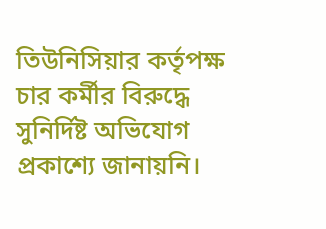তিউনিসিয়ার কর্তৃপক্ষ চার কর্মীর বিরুদ্ধে সুনির্দিষ্ট অভিযোগ প্রকাশ্যে জানায়নি।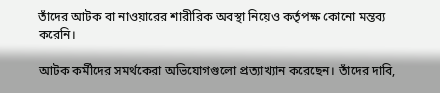তাঁদের আটক বা নাওয়ারের শারীরিক অবস্থা নিয়েও কর্তৃপক্ষ কোনো মন্তব্য করেনি।

আটক কর্মীদের সমর্থকেরা অভিযোগগুলো প্রত্যাখ্যান করেছেন। তাঁদের দাবি,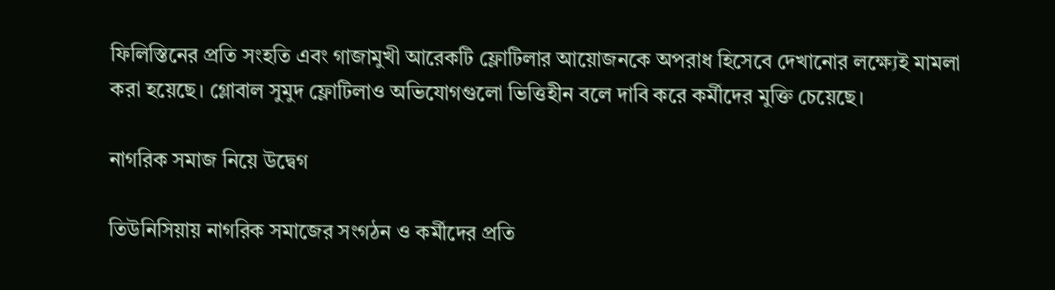ফিলিস্তিনের প্রতি সংহতি এবং গাজামুখী আরেকটি ফ্লোটিলার আয়োজনকে অপরাধ হিসেবে দেখানোর লক্ষ্যেই মামলা করা হয়েছে। গ্লোবাল সুমুদ ফ্লোটিলাও অভিযোগগুলো ভিত্তিহীন বলে দাবি করে কর্মীদের মুক্তি চেয়েছে।

নাগরিক সমাজ নিয়ে উদ্বেগ

তিউনিসিয়ায় নাগরিক সমাজের সংগঠন ও কর্মীদের প্রতি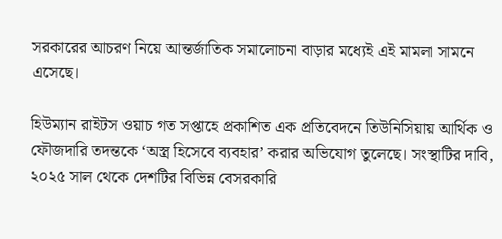সরকারের আচরণ নিয়ে আন্তর্জাতিক সমালোচনা বাড়ার মধ্যেই এই মামলা সামনে এসেছে।

হিউম্যান রাইটস ওয়াচ গত সপ্তাহে প্রকাশিত এক প্রতিবেদনে তিউনিসিয়ায় আর্থিক ও ফৌজদারি তদন্তকে ‘অস্ত্র হিসেবে ব্যবহার’ করার অভিযোগ তুলেছে। সংস্থাটির দাবি, ২০২৫ সাল থেকে দেশটির বিভিন্ন বেসরকারি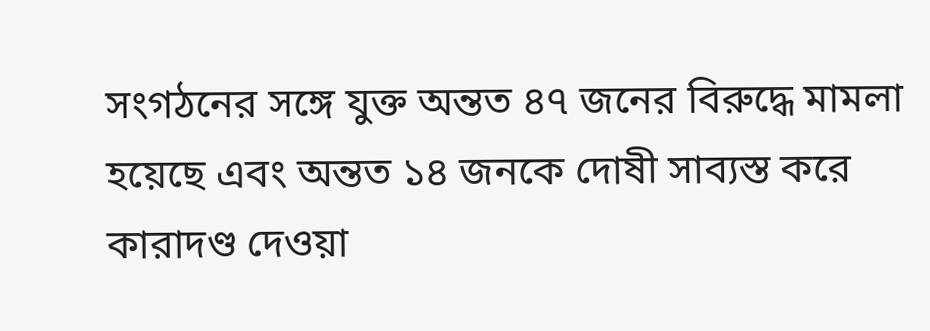সংগঠনের সঙ্গে যুক্ত অন্তত ৪৭ জনের বিরুদ্ধে মামলা হয়েছে এবং অন্তত ১৪ জনকে দোষী সাব্যস্ত করে কারাদণ্ড দেওয়া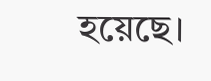হয়েছে।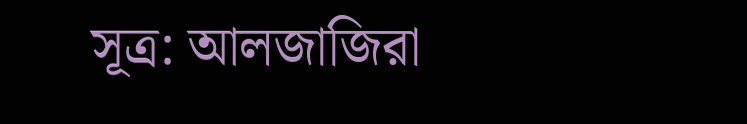সূত্র: আলজাজিরা